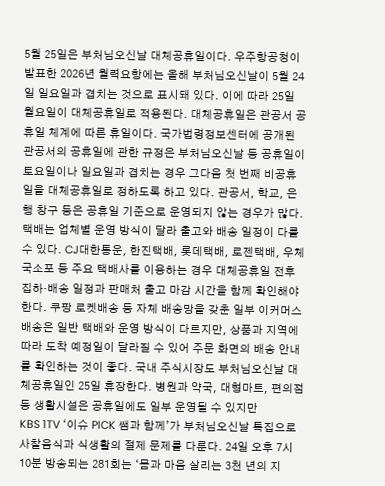5월 25일은 부처님오신날 대체공휴일이다. 우주항공청이 발표한 2026년 월력요항에는 올해 부처님오신날이 5월 24일 일요일과 겹치는 것으로 표시돼 있다. 이에 따라 25일 월요일이 대체공휴일로 적용된다. 대체공휴일은 관공서 공휴일 체계에 따른 휴일이다. 국가법령정보센터에 공개된 관공서의 공휴일에 관한 규정은 부처님오신날 등 공휴일이 토요일이나 일요일과 겹치는 경우 그다음 첫 번째 비공휴일을 대체공휴일로 정하도록 하고 있다. 관공서, 학교, 은행 창구 등은 공휴일 기준으로 운영되지 않는 경우가 많다. 택배는 업체별 운영 방식이 달라 출고와 배송 일정이 다를 수 있다. CJ대한통운, 한진택배, 롯데택배, 로젠택배, 우체국소포 등 주요 택배사를 이용하는 경우 대체공휴일 전후 집하·배송 일정과 판매처 출고 마감 시간을 함께 확인해야 한다. 쿠팡 로켓배송 등 자체 배송망을 갖춘 일부 이커머스 배송은 일반 택배와 운영 방식이 다르지만, 상품과 지역에 따라 도착 예정일이 달라질 수 있어 주문 화면의 배송 안내를 확인하는 것이 좋다. 국내 주식시장도 부처님오신날 대체공휴일인 25일 휴장한다. 병원과 약국, 대형마트, 편의점 등 생활시설은 공휴일에도 일부 운영될 수 있지만
KBS 1TV ‘이슈 PICK 쌤과 함께’가 부처님오신날 특집으로 사찰음식과 식생활의 절제 문제를 다룬다. 24일 오후 7시 10분 방송되는 281회는 ‘몸과 마음 살리는 3천 년의 지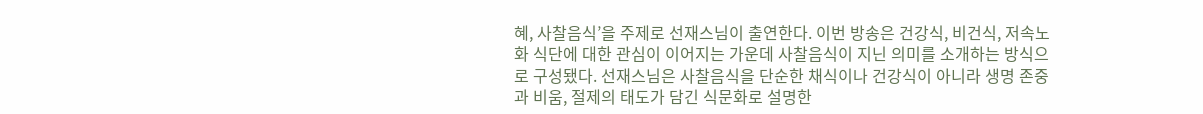혜, 사찰음식’을 주제로 선재스님이 출연한다. 이번 방송은 건강식, 비건식, 저속노화 식단에 대한 관심이 이어지는 가운데 사찰음식이 지닌 의미를 소개하는 방식으로 구성됐다. 선재스님은 사찰음식을 단순한 채식이나 건강식이 아니라 생명 존중과 비움, 절제의 태도가 담긴 식문화로 설명한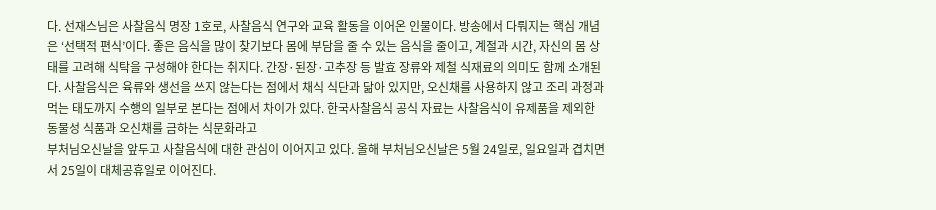다. 선재스님은 사찰음식 명장 1호로, 사찰음식 연구와 교육 활동을 이어온 인물이다. 방송에서 다뤄지는 핵심 개념은 ‘선택적 편식’이다. 좋은 음식을 많이 찾기보다 몸에 부담을 줄 수 있는 음식을 줄이고, 계절과 시간, 자신의 몸 상태를 고려해 식탁을 구성해야 한다는 취지다. 간장·된장·고추장 등 발효 장류와 제철 식재료의 의미도 함께 소개된다. 사찰음식은 육류와 생선을 쓰지 않는다는 점에서 채식 식단과 닮아 있지만, 오신채를 사용하지 않고 조리 과정과 먹는 태도까지 수행의 일부로 본다는 점에서 차이가 있다. 한국사찰음식 공식 자료는 사찰음식이 유제품을 제외한 동물성 식품과 오신채를 금하는 식문화라고
부처님오신날을 앞두고 사찰음식에 대한 관심이 이어지고 있다. 올해 부처님오신날은 5월 24일로, 일요일과 겹치면서 25일이 대체공휴일로 이어진다.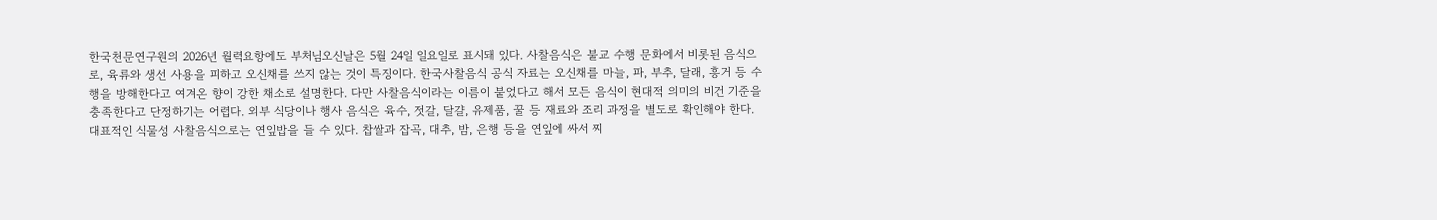한국천문연구원의 2026년 월력요항에도 부처님오신날은 5월 24일 일요일로 표시돼 있다. 사찰음식은 불교 수행 문화에서 비롯된 음식으로, 육류와 생선 사용을 피하고 오신채를 쓰지 않는 것이 특징이다. 한국사찰음식 공식 자료는 오신채를 마늘, 파, 부추, 달래, 흥거 등 수행을 방해한다고 여겨온 향이 강한 채소로 설명한다. 다만 사찰음식이라는 이름이 붙었다고 해서 모든 음식이 현대적 의미의 비건 기준을 충족한다고 단정하기는 어렵다. 외부 식당이나 행사 음식은 육수, 젓갈, 달걀, 유제품, 꿀 등 재료와 조리 과정을 별도로 확인해야 한다. 대표적인 식물성 사찰음식으로는 연잎밥을 들 수 있다. 찹쌀과 잡곡, 대추, 밤, 은행 등을 연잎에 싸서 찌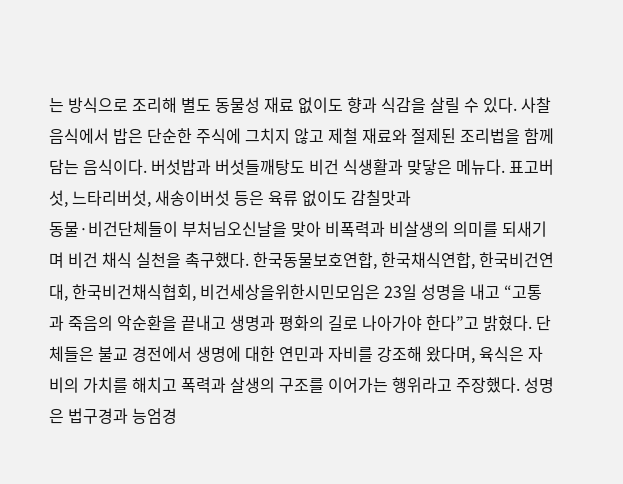는 방식으로 조리해 별도 동물성 재료 없이도 향과 식감을 살릴 수 있다. 사찰음식에서 밥은 단순한 주식에 그치지 않고 제철 재료와 절제된 조리법을 함께 담는 음식이다. 버섯밥과 버섯들깨탕도 비건 식생활과 맞닿은 메뉴다. 표고버섯, 느타리버섯, 새송이버섯 등은 육류 없이도 감칠맛과
동물·비건단체들이 부처님오신날을 맞아 비폭력과 비살생의 의미를 되새기며 비건 채식 실천을 촉구했다. 한국동물보호연합, 한국채식연합, 한국비건연대, 한국비건채식협회, 비건세상을위한시민모임은 23일 성명을 내고 “고통과 죽음의 악순환을 끝내고 생명과 평화의 길로 나아가야 한다”고 밝혔다. 단체들은 불교 경전에서 생명에 대한 연민과 자비를 강조해 왔다며, 육식은 자비의 가치를 해치고 폭력과 살생의 구조를 이어가는 행위라고 주장했다. 성명은 법구경과 능엄경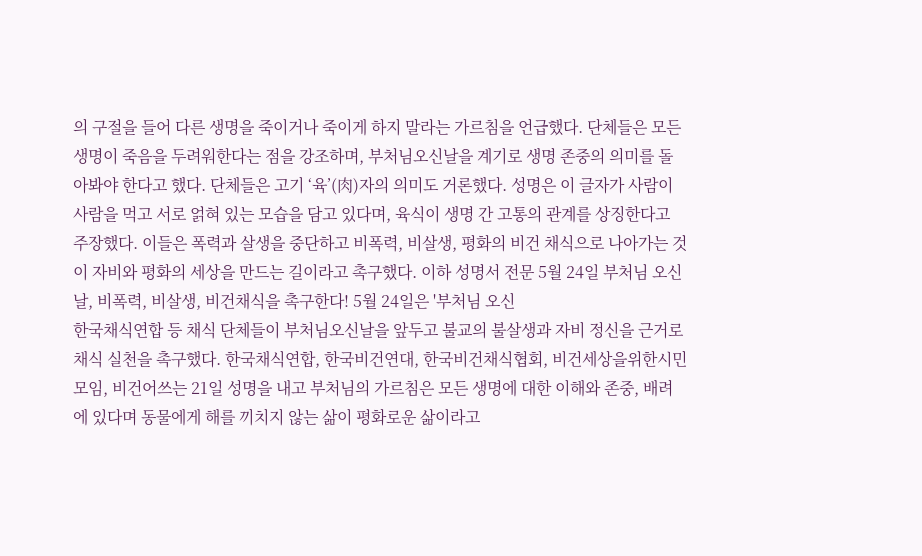의 구절을 들어 다른 생명을 죽이거나 죽이게 하지 말라는 가르침을 언급했다. 단체들은 모든 생명이 죽음을 두려워한다는 점을 강조하며, 부처님오신날을 계기로 생명 존중의 의미를 돌아봐야 한다고 했다. 단체들은 고기 ‘육’(肉)자의 의미도 거론했다. 성명은 이 글자가 사람이 사람을 먹고 서로 얽혀 있는 모습을 담고 있다며, 육식이 생명 간 고통의 관계를 상징한다고 주장했다. 이들은 폭력과 살생을 중단하고 비폭력, 비살생, 평화의 비건 채식으로 나아가는 것이 자비와 평화의 세상을 만드는 길이라고 촉구했다. 이하 성명서 전문 5월 24일 부처님 오신날, 비폭력, 비살생, 비건채식을 촉구한다! 5월 24일은 '부처님 오신
한국채식연합 등 채식 단체들이 부처님오신날을 앞두고 불교의 불살생과 자비 정신을 근거로 채식 실천을 촉구했다. 한국채식연합, 한국비건연대, 한국비건채식협회, 비건세상을위한시민모임, 비건어쓰는 21일 성명을 내고 부처님의 가르침은 모든 생명에 대한 이해와 존중, 배려에 있다며 동물에게 해를 끼치지 않는 삶이 평화로운 삶이라고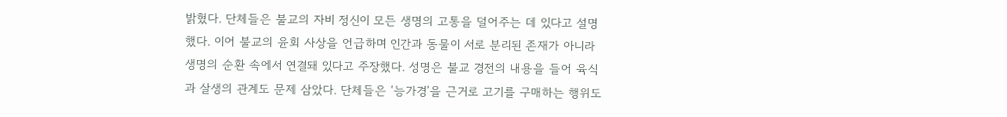밝혔다. 단체들은 불교의 자비 정신이 모든 생명의 고통을 덜어주는 데 있다고 설명했다. 이어 불교의 윤회 사상을 언급하며 인간과 동물이 서로 분리된 존재가 아니라 생명의 순환 속에서 연결돼 있다고 주장했다. 성명은 불교 경전의 내용을 들어 육식과 살생의 관계도 문제 삼았다. 단체들은 ‘능가경’을 근거로 고기를 구매하는 행위도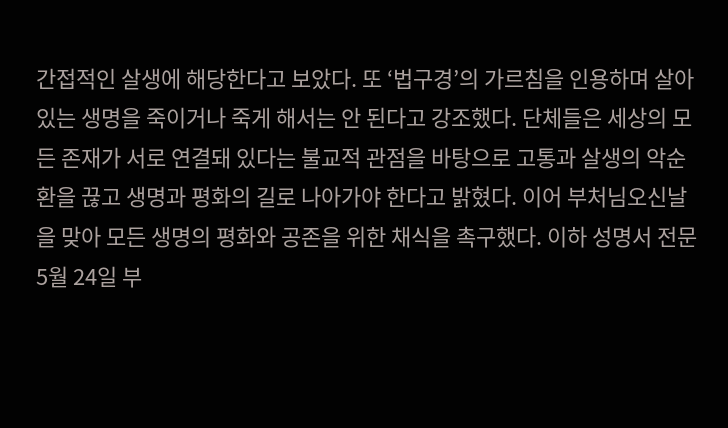간접적인 살생에 해당한다고 보았다. 또 ‘법구경’의 가르침을 인용하며 살아 있는 생명을 죽이거나 죽게 해서는 안 된다고 강조했다. 단체들은 세상의 모든 존재가 서로 연결돼 있다는 불교적 관점을 바탕으로 고통과 살생의 악순환을 끊고 생명과 평화의 길로 나아가야 한다고 밝혔다. 이어 부처님오신날을 맞아 모든 생명의 평화와 공존을 위한 채식을 촉구했다. 이하 성명서 전문 5월 24일 부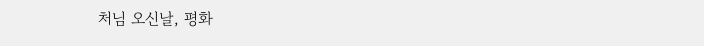처님 오신날, 평화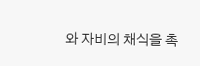와 자비의 채식을 촉